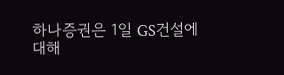하나증권은 1일 GS건설에 대해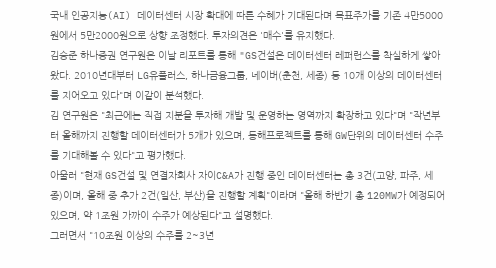국내 인공지능(AI) 데이터센터 시장 확대에 따른 수혜가 기대된다며 목표주가를 기존 4만5000원에서 5만2000원으로 상향 조정했다. 투자의견은 '매수'를 유지했다.
김승준 하나증권 연구원은 이날 리포트를 통해 "GS건설은 데이터센터 레퍼런스를 착실하게 쌓아왔다. 2010년대부터 LG유플러스, 하나금융그룹, 네이버(춘천, 세종) 등 10개 이상의 데이터센터를 지어오고 있다"며 이같이 분석했다.
김 연구원은 "최근에는 직접 지분을 투자해 개발 및 운영하는 영역까지 확장하고 있다"며 "작년부터 올해까지 진행할 데이터센터가 5개가 있으며, 동해프로젝트를 통해 GW단위의 데이터센터 수주를 기대해볼 수 있다"고 평가했다.
아울러 "현재 GS건설 및 연결자회사 자이C&A가 진행 중인 데이터센터는 총 3건(고양, 파주, 세종)이며, 올해 중 추가 2건(일산, 부산)을 진행할 계획"이라며 "올해 하반기 총 120MW가 예정되어 있으며, 약 1조원 가까이 수주가 예상된다"고 설명했다.
그러면서 "10조원 이상의 수주를 2~3년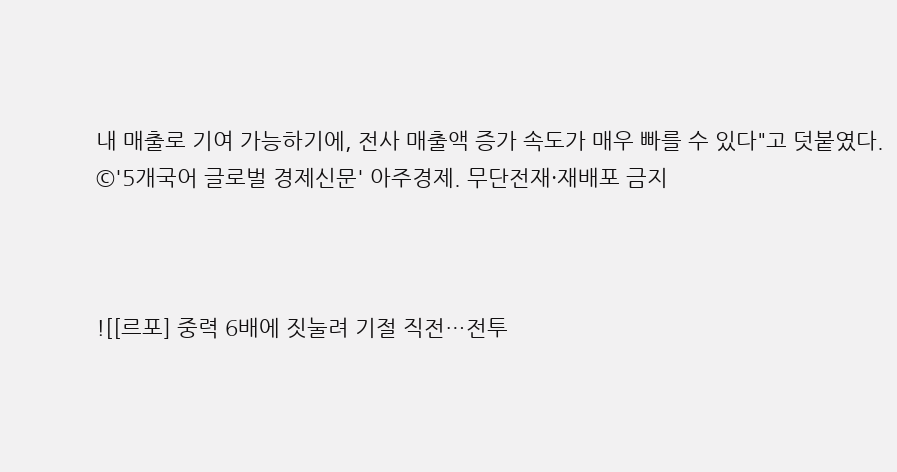내 매출로 기여 가능하기에, 전사 매출액 증가 속도가 매우 빠를 수 있다"고 덧붙였다.
©'5개국어 글로벌 경제신문' 아주경제. 무단전재·재배포 금지



![[르포] 중력 6배에 짓눌려 기절 직전…전투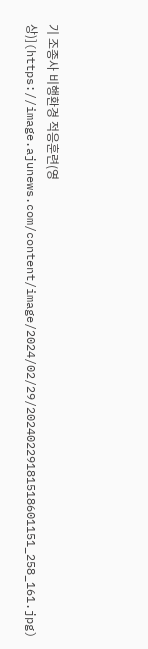기 조종사 비행환경 적응훈련(영상)](https://image.ajunews.com/content/image/2024/02/29/20240229181518601151_258_161.jpg)